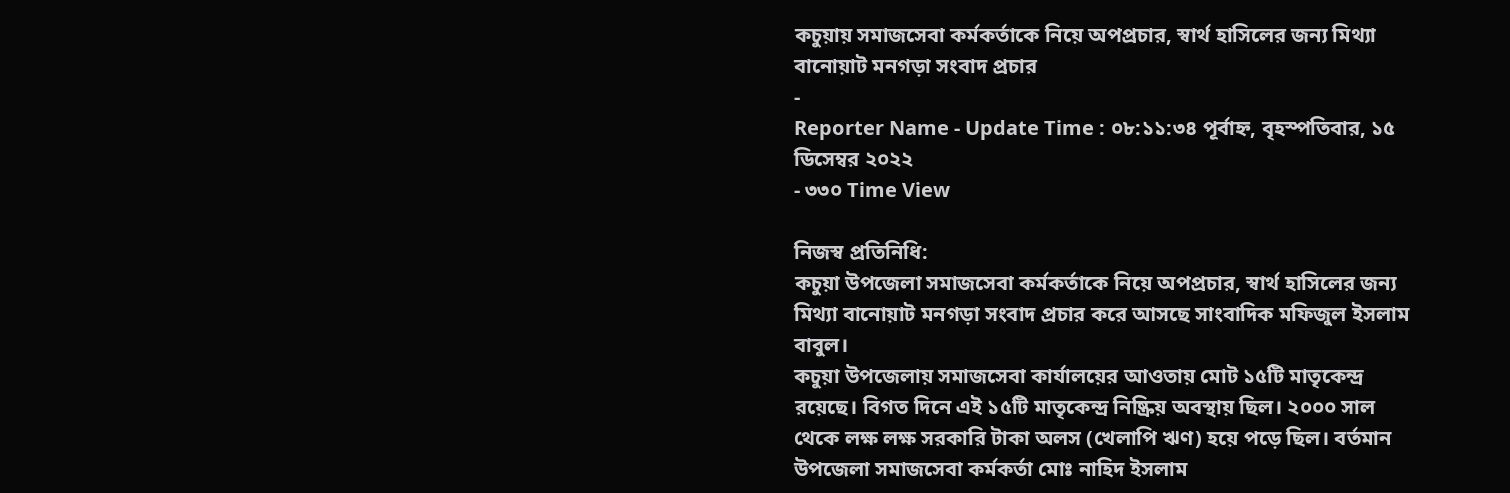কচুয়ায় সমাজসেবা কর্মকর্তাকে নিয়ে অপপ্রচার, স্বার্থ হাসিলের জন্য মিথ্যা বানোয়াট মনগড়া সংবাদ প্রচার
-
Reporter Name - Update Time : ০৮:১১:৩৪ পূর্বাহ্ন, বৃহস্পতিবার, ১৫ ডিসেম্বর ২০২২
- ৩৩০ Time View

নিজস্ব প্রতিনিধি:
কচুয়া উপজেলা সমাজসেবা কর্মকর্তাকে নিয়ে অপপ্রচার, স্বার্থ হাসিলের জন্য মিথ্যা বানোয়াট মনগড়া সংবাদ প্রচার করে আসছে সাংবাদিক মফিজুল ইসলাম বাবুল।
কচুয়া উপজেলায় সমাজসেবা কার্যালয়ের আওতায় মোট ১৫টি মাতৃকেন্দ্র রয়েছে। বিগত দিনে এই ১৫টি মাতৃকেন্দ্র নিষ্ক্রিয় অবস্থায় ছিল। ২০০০ সাল থেকে লক্ষ লক্ষ সরকারি টাকা অলস (খেলাপি ঋণ) হয়ে পড়ে ছিল। বর্তমান উপজেলা সমাজসেবা কর্মকর্তা মোঃ নাহিদ ইসলাম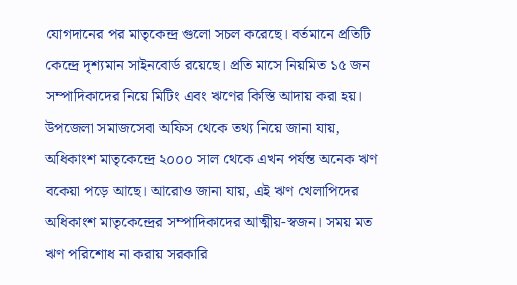যোগদানের পর মাতৃকেন্দ্র গুলো সচল করেছে। বর্তমানে প্রতিটি কেন্দ্রে দৃশ্যমান সাইনবোর্ড রয়েছে। প্রতি মাসে নিয়মিত ১৫ জন সম্পাদিকাদের নিয়ে মিটিং এবং ঋণের কিস্তি আদায় করা হয়।
উপজেলা সমাজসেবা অফিস থেকে তথ্য নিয়ে জানা যায়, অধিকাংশ মাতৃকেন্দ্রে ২০০০ সাল থেকে এখন পর্যন্ত অনেক ঋণ বকেয়া পড়ে আছে। আরোও জানা যায়, এই ঋণ খেলাপিদের অধিকাংশ মাতৃকেন্দ্রের সম্পাদিকাদের আত্মীয়-স্বজন। সময় মত ঋণ পরিশোধ না করায় সরকারি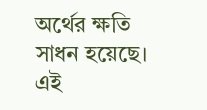অর্থের ক্ষতি সাধন হয়েছে। এই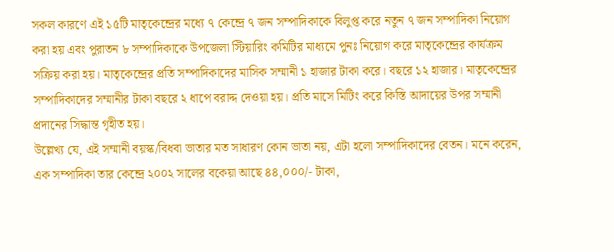সকল কারণে এই ১৫টি মাতৃকেন্দ্রের মধ্যে ৭ কেন্দ্রে ৭ জন সম্পাদিকাকে বিলুপ্ত করে নতুন ৭ জন সম্পাদিকা নিয়োগ করা হয় এবং পুরাতন ৮ সম্পাদিকাকে উপজেলা স্টিয়ারিং কমিটির মাধ্যমে পুনঃ নিয়োগ করে মাতৃকেন্দ্রের কার্যক্রম সক্রিয় করা হয়। মাতৃকেন্দ্রের প্রতি সম্পাদিকাদের মাসিক সম্মানী ১ হাজার টাকা করে। বছরে ১২ হাজার। মাতৃকেন্দ্রের সম্পাদিকাদের সম্মানীর টাকা বছরে ২ ধাপে বরাদ্দ দেওয়া হয়। প্রতি মাসে মিটিং করে কিস্তি আদায়ের উপর সম্মানী প্রদানের সিদ্ধান্ত গৃহীত হয়।
উল্লেখ্য যে, এই সম্মানী বয়স্ক/বিধবা ভাতার মত সাধারণ কোন ভাতা নয়, এটা হলো সম্পাদিকাদের বেতন। মনে করেন, এক সম্পাদিকা তার কেন্দ্রে ২০০২ সালের বকেয়া আছে ৪৪,০০০/- টাকা,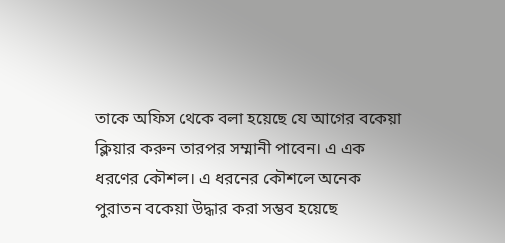তাকে অফিস থেকে বলা হয়েছে যে আগের বকেয়া ক্লিয়ার করুন তারপর সম্মানী পাবেন। এ এক ধরণের কৌশল। এ ধরনের কৌশলে অনেক পুরাতন বকেয়া উদ্ধার করা সম্ভব হয়েছে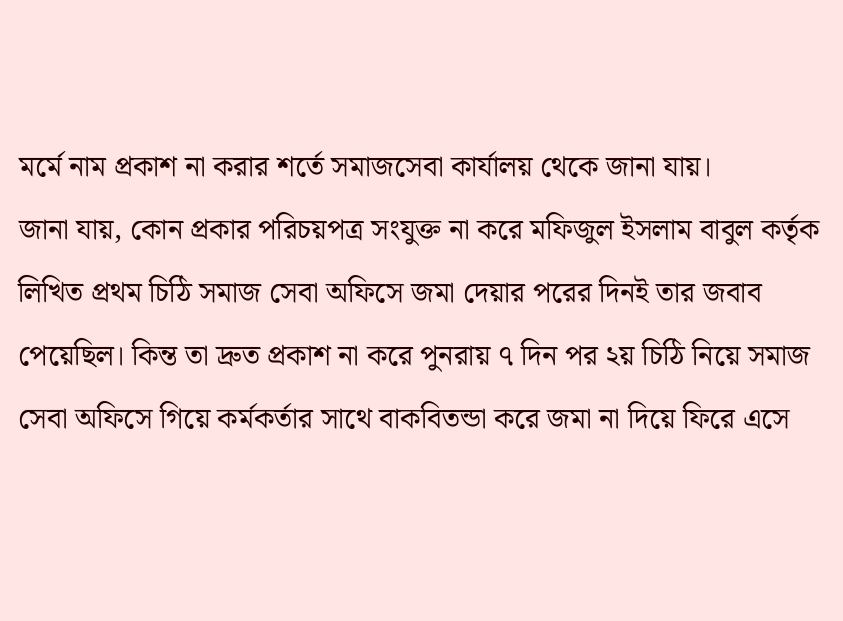মর্মে নাম প্রকাশ না করার শর্তে সমাজসেবা কার্যালয় থেকে জানা যায়।
জানা যায়, কোন প্রকার পরিচয়পত্র সংযুক্ত না করে মফিজুল ইসলাম বাবুল কর্তৃক লিখিত প্রথম চিঠি সমাজ সেবা অফিসে জমা দেয়ার পরের দিনই তার জবাব পেয়েছিল। কিন্ত তা দ্রুত প্রকাশ না করে পুনরায় ৭ দিন পর ২য় চিঠি নিয়ে সমাজ সেবা অফিসে গিয়ে কর্মকর্তার সাথে বাকবিতন্ডা করে জমা না দিয়ে ফিরে এসে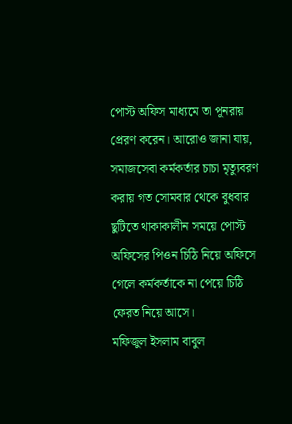পোস্ট অফিস মাধ্যমে তা পূনরায় প্রেরণ করেন। আরোও জানা যায়, সমাজসেবা কর্মকর্তার চাচা মৃত্যুবরণ করায় গত সোমবার থেকে বুধবার ছুটিতে থাকাকালীন সময়ে পোস্ট অফিসের পিওন চিঠি নিয়ে অফিসে গেলে কর্মকর্তাকে না পেয়ে চিঠি ফেরত নিয়ে আসে।
মফিজুল ইসলাম বাবুল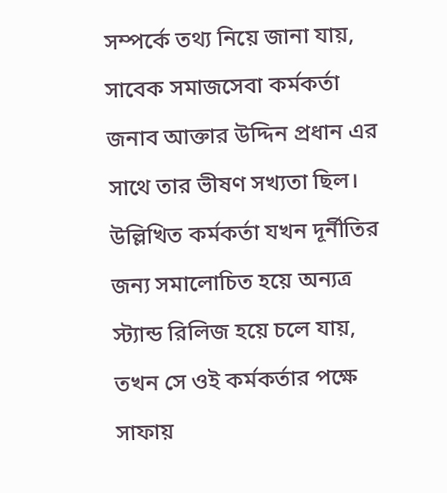সম্পর্কে তথ্য নিয়ে জানা যায়, সাবেক সমাজসেবা কর্মকর্তা জনাব আক্তার উদ্দিন প্রধান এর সাথে তার ভীষণ সখ্যতা ছিল। উল্লিখিত কর্মকর্তা যখন দূর্নীতির জন্য সমালোচিত হয়ে অন্যত্র স্ট্যান্ড রিলিজ হয়ে চলে যায়, তখন সে ওই কর্মকর্তার পক্ষে সাফায়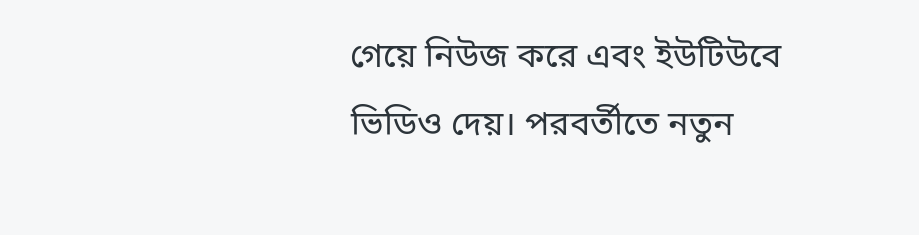গেয়ে নিউজ করে এবং ইউটিউবে ভিডিও দেয়। পরবর্তীতে নতুন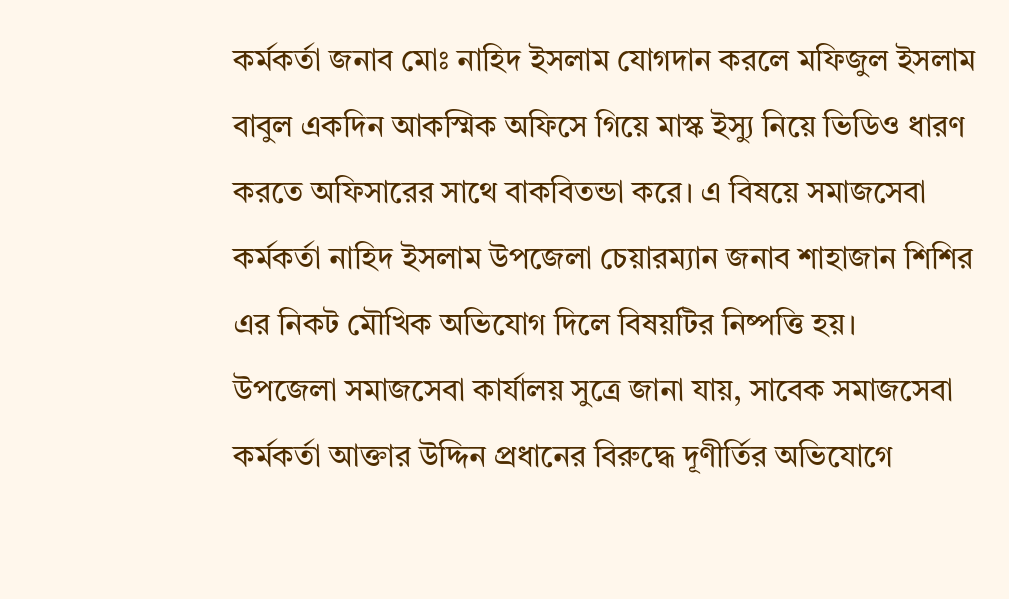কর্মকর্তা জনাব মোঃ নাহিদ ইসলাম যোগদান করলে মফিজুল ইসলাম বাবুল একদিন আকস্মিক অফিসে গিয়ে মাস্ক ইস্যু নিয়ে ভিডিও ধারণ করতে অফিসারের সাথে বাকবিতন্ডা করে। এ বিষয়ে সমাজসেবা কর্মকর্তা নাহিদ ইসলাম উপজেলা চেয়ারম্যান জনাব শাহাজান শিশির এর নিকট মৌখিক অভিযোগ দিলে বিষয়টির নিষ্পত্তি হয়।
উপজেলা সমাজসেবা কার্যালয় সুত্রে জানা যায়, সাবেক সমাজসেবা কর্মকর্তা আক্তার উদ্দিন প্রধানের বিরুদ্ধে দূণীর্তির অভিযোগে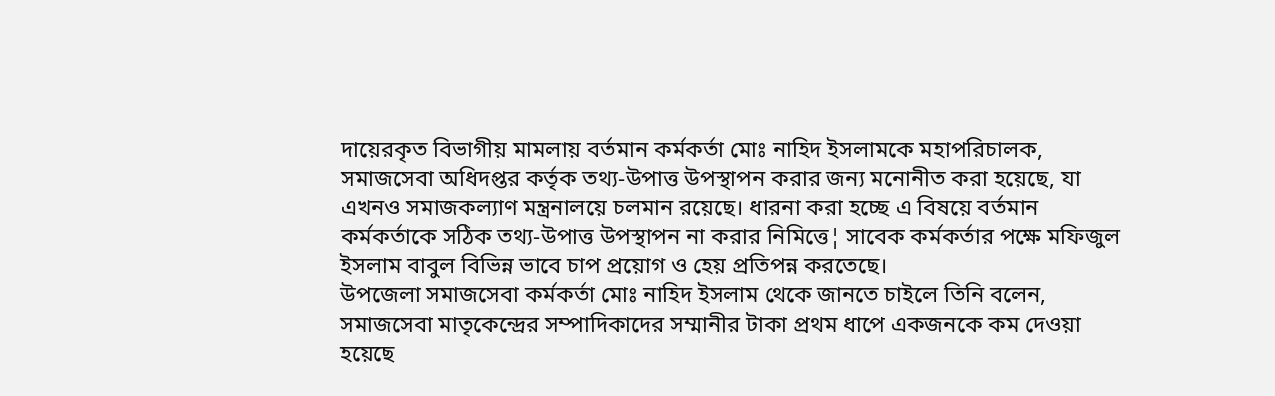দায়েরকৃত বিভাগীয় মামলায় বর্তমান কর্মকর্তা মোঃ নাহিদ ইসলামকে মহাপরিচালক, সমাজসেবা অধিদপ্তর কর্তৃক তথ্য-উপাত্ত উপস্থাপন করার জন্য মনোনীত করা হয়েছে, যা এখনও সমাজকল্যাণ মন্ত্রনালয়ে চলমান রয়েছে। ধারনা করা হচ্ছে এ বিষয়ে বর্তমান কর্মকর্তাকে সঠিক তথ্য-উপাত্ত উপস্থাপন না করার নিমিত্তে¦ সাবেক কর্মকর্তার পক্ষে মফিজুল ইসলাম বাবুল বিভিন্ন ভাবে চাপ প্রয়োগ ও হেয় প্রতিপন্ন করতেছে।
উপজেলা সমাজসেবা কর্মকর্তা মোঃ নাহিদ ইসলাম থেকে জানতে চাইলে তিনি বলেন, সমাজসেবা মাতৃকেন্দ্রের সম্পাদিকাদের সম্মানীর টাকা প্রথম ধাপে একজনকে কম দেওয়া হয়েছে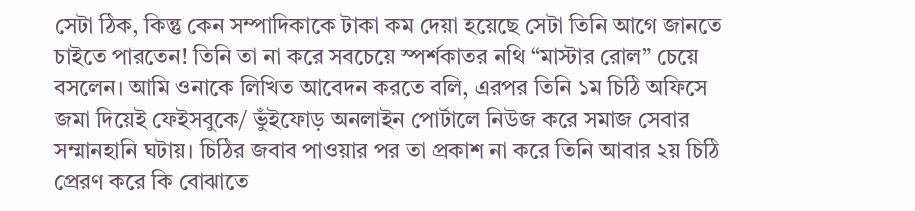সেটা ঠিক, কিন্তু কেন সম্পাদিকাকে টাকা কম দেয়া হয়েছে সেটা তিনি আগে জানতে চাইতে পারতেন! তিনি তা না করে সবচেয়ে স্পর্শকাতর নথি “মাস্টার রোল” চেয়ে বসলেন। আমি ওনাকে লিখিত আবেদন করতে বলি, এরপর তিনি ১ম চিঠি অফিসে জমা দিয়েই ফেইসবুকে/ ভুঁইফোড় অনলাইন পোর্টালে নিউজ করে সমাজ সেবার সম্মানহানি ঘটায়। চিঠির জবাব পাওয়ার পর তা প্রকাশ না করে তিনি আবার ২য় চিঠি প্রেরণ করে কি বোঝাতে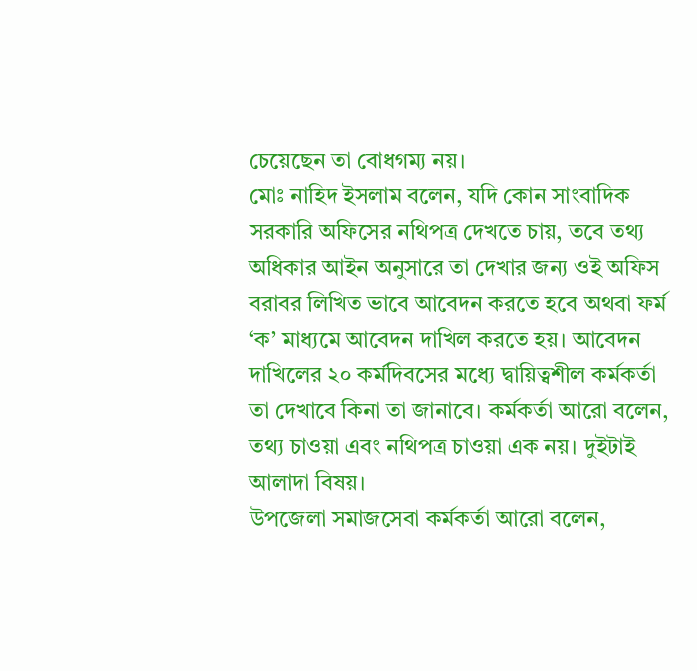চেয়েছেন তা বোধগম্য নয়।
মোঃ নাহিদ ইসলাম বলেন, যদি কোন সাংবাদিক সরকারি অফিসের নথিপত্র দেখতে চায়, তবে তথ্য অধিকার আইন অনুসারে তা দেখার জন্য ওই অফিস বরাবর লিখিত ভাবে আবেদন করতে হবে অথবা ফর্ম ‘ক’ মাধ্যমে আবেদন দাখিল করতে হয়। আবেদন দাখিলের ২০ কর্মদিবসের মধ্যে দ্বায়িত্বশীল কর্মকর্তা তা দেখাবে কিনা তা জানাবে। কর্মকর্তা আরো বলেন, তথ্য চাওয়া এবং নথিপত্র চাওয়া এক নয়। দুইটাই আলাদা বিষয়।
উপজেলা সমাজসেবা কর্মকর্তা আরো বলেন,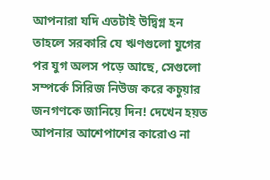আপনারা যদি এতটাই উদ্বিগ্ন হন তাহলে সরকারি যে ঋণগুলো যুগের পর যুগ অলস পড়ে আছে, সেগুলো সম্পর্কে সিরিজ নিউজ করে কচুয়ার জনগণকে জানিয়ে দিন! দেখেন হয়ত আপনার আশেপাশের কারোও না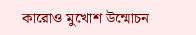কারোও মুখোশ উন্মোচন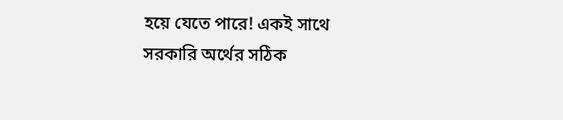হয়ে যেতে পারে! একই সাথে সরকারি অর্থের সঠিক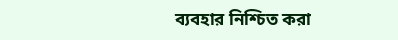ব্যবহার নিশ্চিত করা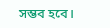সম্ভব হবে।